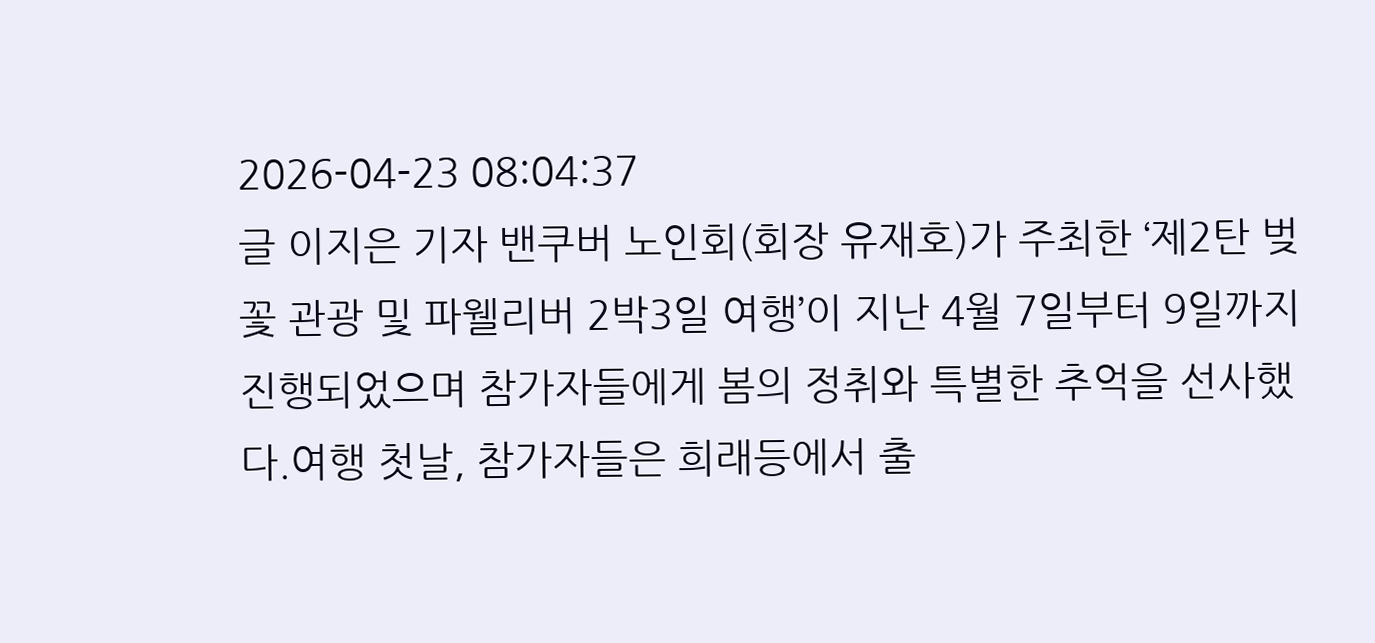2026-04-23 08:04:37
글 이지은 기자 밴쿠버 노인회(회장 유재호)가 주최한 ‘제2탄 벚꽃 관광 및 파웰리버 2박3일 여행’이 지난 4월 7일부터 9일까지 진행되었으며 참가자들에게 봄의 정취와 특별한 추억을 선사했다.여행 첫날, 참가자들은 희래등에서 출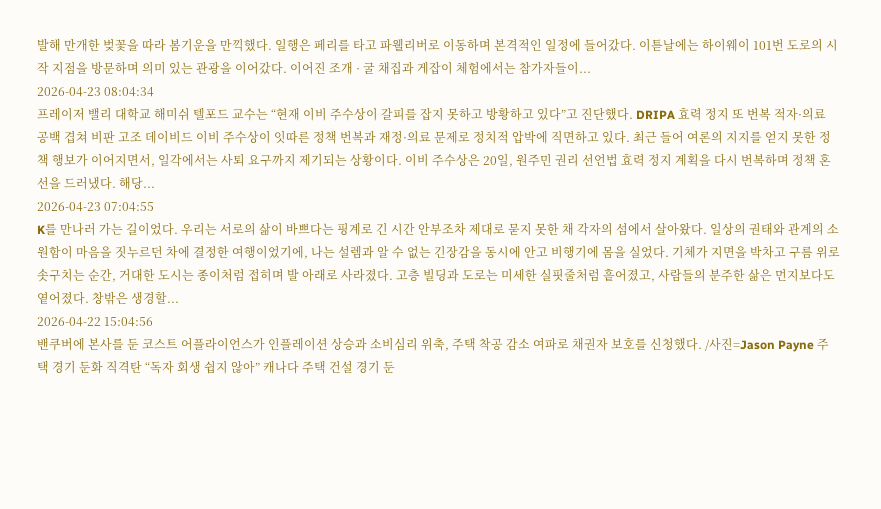발해 만개한 벚꽃을 따라 봄기운을 만끽했다. 일행은 페리를 타고 파웰리버로 이동하며 본격적인 일정에 들어갔다. 이튿날에는 하이웨이 101번 도로의 시작 지점을 방문하며 의미 있는 관광을 이어갔다. 이어진 조개 · 굴 채집과 게잡이 체험에서는 참가자들이...
2026-04-23 08:04:34
프레이저 밸리 대학교 해미쉬 텔포드 교수는 “현재 이비 주수상이 갈피를 잡지 못하고 방황하고 있다”고 진단했다. DRIPA 효력 정지 또 번복 적자·의료 공백 겹쳐 비판 고조 데이비드 이비 주수상이 잇따른 정책 번복과 재정·의료 문제로 정치적 압박에 직면하고 있다. 최근 들어 여론의 지지를 얻지 못한 정책 행보가 이어지면서, 일각에서는 사퇴 요구까지 제기되는 상황이다. 이비 주수상은 20일, 원주민 권리 선언법 효력 정지 계획을 다시 번복하며 정책 혼선을 드러냈다. 해당...
2026-04-23 07:04:55
K를 만나러 가는 길이었다. 우리는 서로의 삶이 바쁘다는 핑계로 긴 시간 안부조차 제대로 묻지 못한 채 각자의 섬에서 살아왔다. 일상의 권태와 관계의 소원함이 마음을 짓누르던 차에 결정한 여행이었기에, 나는 설렘과 알 수 없는 긴장감을 동시에 안고 비행기에 몸을 실었다. 기체가 지면을 박차고 구름 위로 솟구치는 순간, 거대한 도시는 종이처럼 접히며 발 아래로 사라졌다. 고층 빌딩과 도로는 미세한 실핏줄처럼 흩어졌고, 사람들의 분주한 삶은 먼지보다도 옅어졌다. 창밖은 생경할...
2026-04-22 15:04:56
밴쿠버에 본사를 둔 코스트 어플라이언스가 인플레이션 상승과 소비심리 위축, 주택 착공 감소 여파로 채권자 보호를 신청했다. /사진=Jason Payne 주택 경기 둔화 직격탄 “독자 회생 쉽지 않아” 캐나다 주택 건설 경기 둔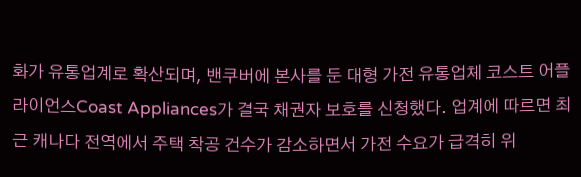화가 유통업계로 확산되며, 밴쿠버에 본사를 둔 대형 가전 유통업체 코스트 어플라이언스Coast Appliances가 결국 채권자 보호를 신청했다. 업계에 따르면 최근 캐나다 전역에서 주택 착공 건수가 감소하면서 가전 수요가 급격히 위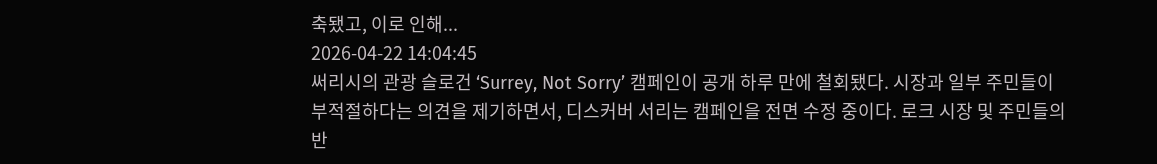축됐고, 이로 인해...
2026-04-22 14:04:45
써리시의 관광 슬로건 ‘Surrey, Not Sorry’ 캠페인이 공개 하루 만에 철회됐다. 시장과 일부 주민들이 부적절하다는 의견을 제기하면서, 디스커버 서리는 캠페인을 전면 수정 중이다. 로크 시장 및 주민들의 반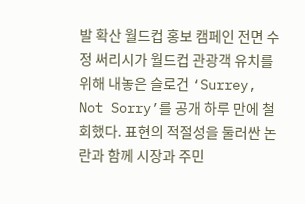발 확산 월드컵 홍보 캠페인 전면 수정 써리시가 월드컵 관광객 유치를 위해 내놓은 슬로건 ‘Surrey, Not Sorry’를 공개 하루 만에 철회했다. 표현의 적절성을 둘러싼 논란과 함께 시장과 주민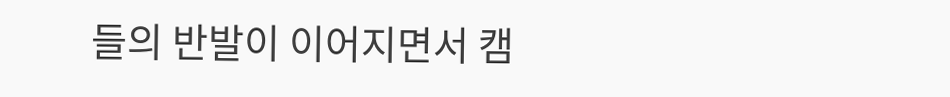들의 반발이 이어지면서 캠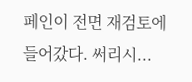페인이 전면 재검토에 들어갔다. 써리시...